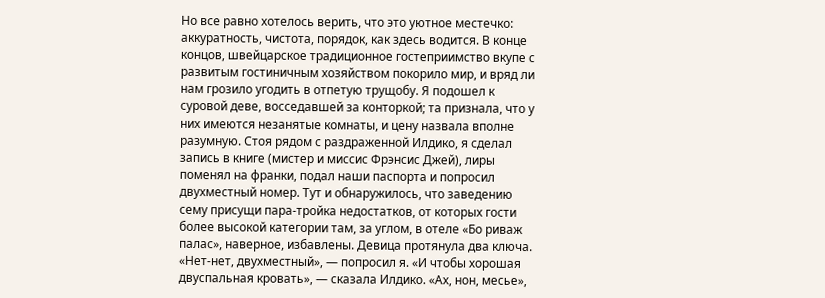Но все равно хотелось верить, что это уютное местечко: аккуратность, чистота, порядок, как здесь водится. В конце концов, швейцарское традиционное гостеприимство вкупе с развитым гостиничным хозяйством покорило мир, и вряд ли нам грозило угодить в отпетую трущобу. Я подошел к суровой деве, восседавшей за конторкой; та признала, что у них имеются незанятые комнаты, и цену назвала вполне разумную. Стоя рядом с раздраженной Илдико, я сделал запись в книге (мистер и миссис Фрэнсис Джей), лиры поменял на франки, подал наши паспорта и попросил двухместный номер. Тут и обнаружилось, что заведению сему присущи пара-тройка недостатков, от которых гости более высокой категории там, за углом, в отеле «Бо риваж палас», наверное, избавлены. Девица протянула два ключа. «Нет-нет, двухместный», — попросил я. «И чтобы хорошая двуспальная кровать», — сказала Илдико. «Ах, нон, месье»,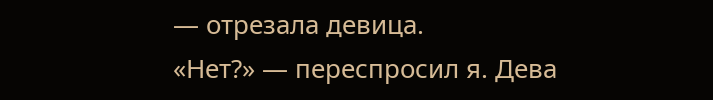— отрезала девица.
«Нет?» — переспросил я. Дева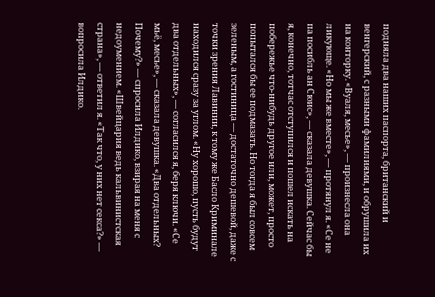подняла два наших паспорта, британский и венгерский, с разными фамилиями, и обрушила их на конторку. «Вуаля, месье», — произнесла она ликующе. «Но мы же вместе», — протянул я. «Се не па посибль ан Сюис», — сказала девушка. Сейчас бы я, конечно, тотчас отступился и пошел искать на побережье что-нибудь другое или, может, просто попытался бы ее подмазать. Но тогда я был совсем зеленым, а гостиница — достаточно дешевой, даже с точки зрения Лавинии, к тому же Басло Криминале находился сразу за углом. «Ну хорошо, пусть будут два отдельных», — согласился я, беря ключи. «Се мьё, месье», — сказала девушка. «Два отдельных? Почему?» — спросила Илдико, взирая на меня с недоумением. «Швейцария ведь кальвинистская страна», — ответил я. «Так что, у них нет секса?» — вопросила Илдико.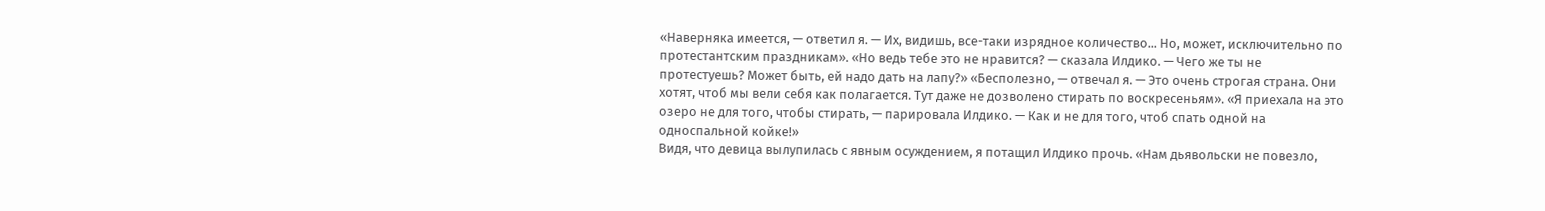«Наверняка имеется, — ответил я. — Их, видишь, все-таки изрядное количество... Но, может, исключительно по протестантским праздникам». «Но ведь тебе это не нравится? — сказала Илдико. — Чего же ты не протестуешь? Может быть, ей надо дать на лапу?» «Бесполезно, — отвечал я. — Это очень строгая страна. Они хотят, чтоб мы вели себя как полагается. Тут даже не дозволено стирать по воскресеньям». «Я приехала на это озеро не для того, чтобы стирать, — парировала Илдико. — Как и не для того, чтоб спать одной на односпальной койке!»
Видя, что девица вылупилась с явным осуждением, я потащил Илдико прочь. «Нам дьявольски не повезло,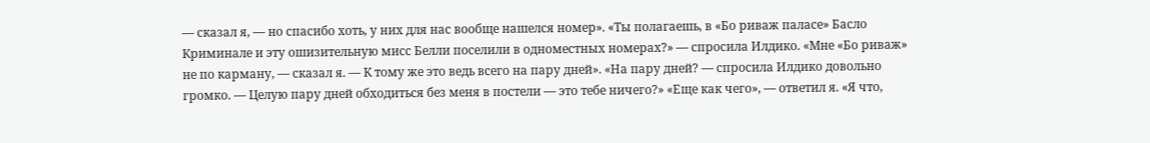— сказал я, — но спасибо хоть, у них для нас вообще нашелся номер». «Ты полагаешь, в «Бо риваж паласе» Басло Криминале и эту ошизительную мисс Белли поселили в одноместных номерах?» — спросила Илдико. «Мне «Бо риваж» не по карману, — сказал я. — К тому же это ведь всего на пару дней». «На пару дней? — спросила Илдико довольно громко. — Целую пару дней обходиться без меня в постели — это тебе ничего?» «Еще как чего», — ответил я. «Я что,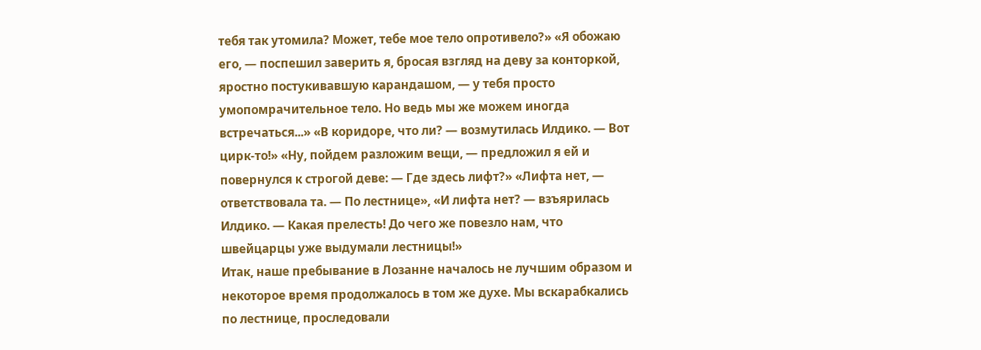тебя так утомила? Может, тебе мое тело опротивело?» «Я обожаю его, — поспешил заверить я, бросая взгляд на деву за конторкой, яростно постукивавшую карандашом, — у тебя просто умопомрачительное тело. Но ведь мы же можем иногда встречаться...» «В коридоре, что ли? — возмутилась Илдико. — Вот цирк-то!» «Ну, пойдем разложим вещи, — предложил я ей и повернулся к строгой деве: — Где здесь лифт?» «Лифта нет, — ответствовала та. — По лестнице», «И лифта нет? — взъярилась Илдико. — Какая прелесть! До чего же повезло нам, что швейцарцы уже выдумали лестницы!»
Итак, наше пребывание в Лозанне началось не лучшим образом и некоторое время продолжалось в том же духе. Мы вскарабкались по лестнице, проследовали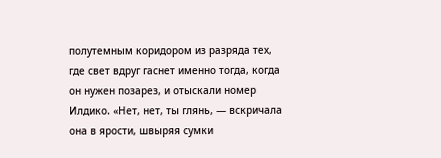полутемным коридором из разряда тех, где свет вдруг гаснет именно тогда, когда он нужен позарез, и отыскали номер Илдико. «Нет, нет, ты глянь, — вскричала она в ярости, швыряя сумки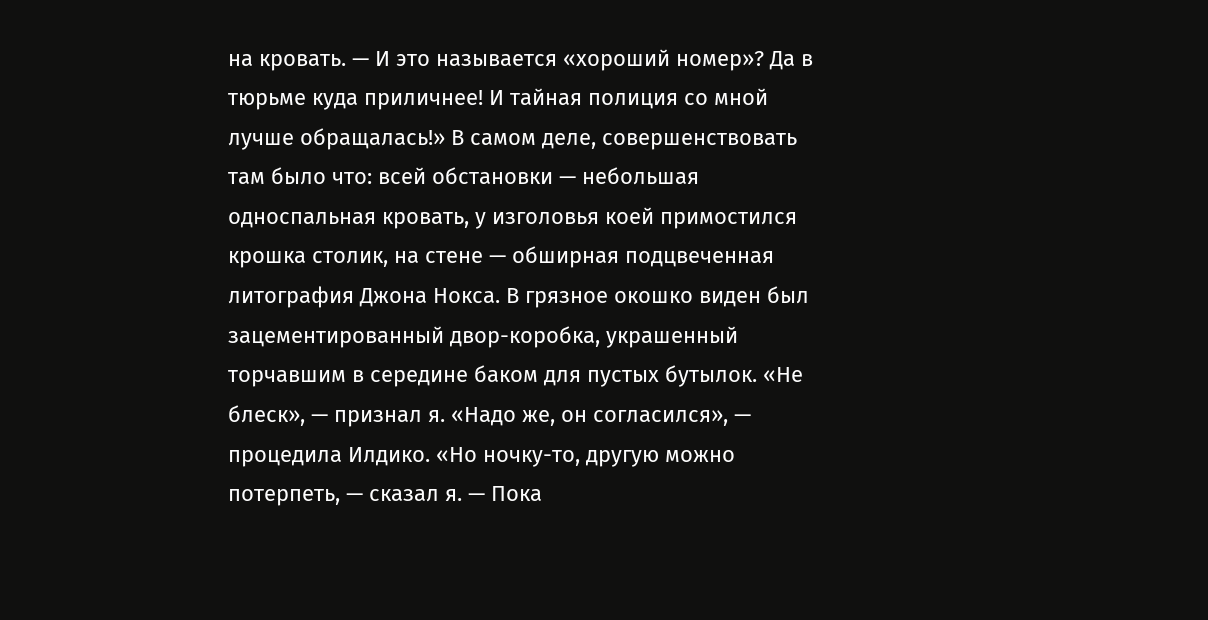на кровать. — И это называется «хороший номер»? Да в тюрьме куда приличнее! И тайная полиция со мной лучше обращалась!» В самом деле, совершенствовать там было что: всей обстановки — небольшая односпальная кровать, у изголовья коей примостился крошка столик, на стене — обширная подцвеченная литография Джона Нокса. В грязное окошко виден был зацементированный двор-коробка, украшенный торчавшим в середине баком для пустых бутылок. «Не блеск», — признал я. «Надо же, он согласился», — процедила Илдико. «Но ночку-то, другую можно потерпеть, — сказал я. — Пока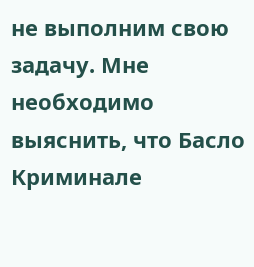не выполним свою задачу. Мне необходимо выяснить, что Басло Криминале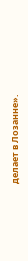делает в Лозанне».